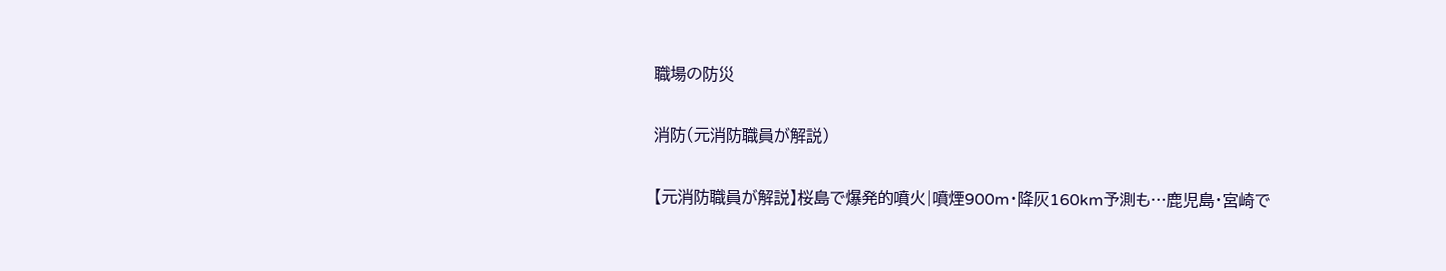職場の防災

消防(元消防職員が解説)

【元消防職員が解説】桜島で爆発的噴火|噴煙900m・降灰160km予測も…鹿児島・宮崎で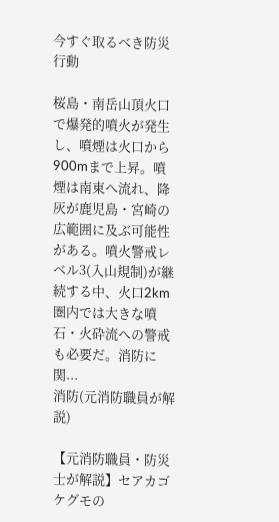今すぐ取るべき防災行動

桜島・南岳山頂火口で爆発的噴火が発生し、噴煙は火口から900mまで上昇。噴煙は南東へ流れ、降灰が鹿児島・宮崎の広範囲に及ぶ可能性がある。噴火警戒レベル3(入山規制)が継続する中、火口2km圏内では大きな噴石・火砕流への警戒も必要だ。消防に関...
消防(元消防職員が解説)

【元消防職員・防災士が解説】セアカゴケグモの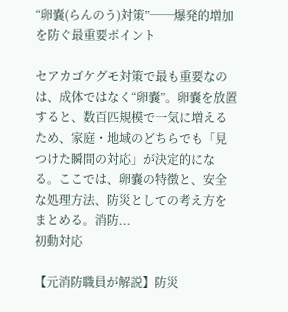“卵嚢(らんのう)対策”──爆発的増加を防ぐ最重要ポイント

セアカゴケグモ対策で最も重要なのは、成体ではなく“卵嚢”。卵嚢を放置すると、数百匹規模で一気に増えるため、家庭・地域のどちらでも「見つけた瞬間の対応」が決定的になる。ここでは、卵嚢の特徴と、安全な処理方法、防災としての考え方をまとめる。消防...
初動対応

【元消防職員が解説】防災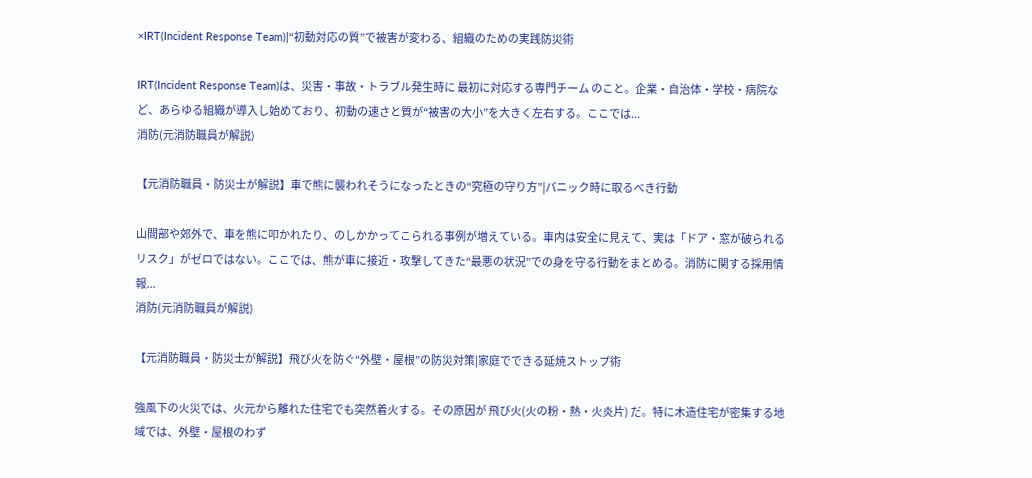×IRT(Incident Response Team)|“初動対応の質”で被害が変わる、組織のための実践防災術

IRT(Incident Response Team)は、災害・事故・トラブル発生時に 最初に対応する専門チーム のこと。企業・自治体・学校・病院など、あらゆる組織が導入し始めており、初動の速さと質が“被害の大小”を大きく左右する。ここでは...
消防(元消防職員が解説)

【元消防職員・防災士が解説】車で熊に襲われそうになったときの“究極の守り方”|パニック時に取るべき行動

山間部や郊外で、車を熊に叩かれたり、のしかかってこられる事例が増えている。車内は安全に見えて、実は「ドア・窓が破られるリスク」がゼロではない。ここでは、熊が車に接近・攻撃してきた“最悪の状況”での身を守る行動をまとめる。消防に関する採用情報...
消防(元消防職員が解説)

【元消防職員・防災士が解説】飛び火を防ぐ“外壁・屋根”の防災対策|家庭でできる延焼ストップ術

強風下の火災では、火元から離れた住宅でも突然着火する。その原因が 飛び火(火の粉・熱・火炎片) だ。特に木造住宅が密集する地域では、外壁・屋根のわず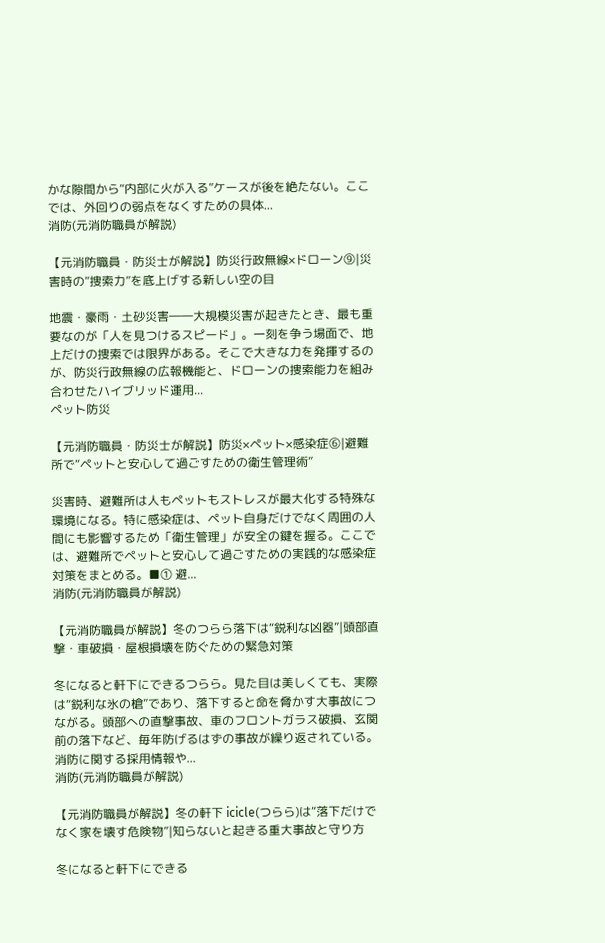かな隙間から“内部に火が入る”ケースが後を絶たない。ここでは、外回りの弱点をなくすための具体...
消防(元消防職員が解説)

【元消防職員・防災士が解説】防災行政無線×ドローン⑨|災害時の“捜索力”を底上げする新しい空の目

地震・豪雨・土砂災害――大規模災害が起きたとき、最も重要なのが「人を見つけるスピード」。一刻を争う場面で、地上だけの捜索では限界がある。そこで大きな力を発揮するのが、防災行政無線の広報機能と、ドローンの捜索能力を組み合わせたハイブリッド運用...
ペット防災

【元消防職員・防災士が解説】防災×ペット×感染症⑥|避難所で“ペットと安心して過ごすための衛生管理術”

災害時、避難所は人もペットもストレスが最大化する特殊な環境になる。特に感染症は、ペット自身だけでなく周囲の人間にも影響するため「衛生管理」が安全の鍵を握る。ここでは、避難所でペットと安心して過ごすための実践的な感染症対策をまとめる。■① 避...
消防(元消防職員が解説)

【元消防職員が解説】冬のつらら落下は“鋭利な凶器”|頭部直撃・車破損・屋根損壊を防ぐための緊急対策

冬になると軒下にできるつらら。見た目は美しくても、実際は“鋭利な氷の槍”であり、落下すると命を脅かす大事故につながる。頭部への直撃事故、車のフロントガラス破損、玄関前の落下など、毎年防げるはずの事故が繰り返されている。消防に関する採用情報や...
消防(元消防職員が解説)

【元消防職員が解説】冬の軒下 icicle(つらら)は“落下だけでなく家を壊す危険物”|知らないと起きる重大事故と守り方

冬になると軒下にできる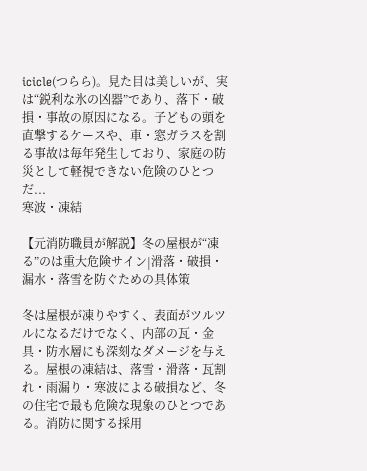icicle(つらら)。見た目は美しいが、実は“鋭利な氷の凶器”であり、落下・破損・事故の原因になる。子どもの頭を直撃するケースや、車・窓ガラスを割る事故は毎年発生しており、家庭の防災として軽視できない危険のひとつだ...
寒波・凍結

【元消防職員が解説】冬の屋根が“凍る”のは重大危険サイン|滑落・破損・漏水・落雪を防ぐための具体策

冬は屋根が凍りやすく、表面がツルツルになるだけでなく、内部の瓦・金具・防水層にも深刻なダメージを与える。屋根の凍結は、落雪・滑落・瓦割れ・雨漏り・寒波による破損など、冬の住宅で最も危険な現象のひとつである。消防に関する採用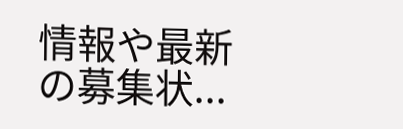情報や最新の募集状...